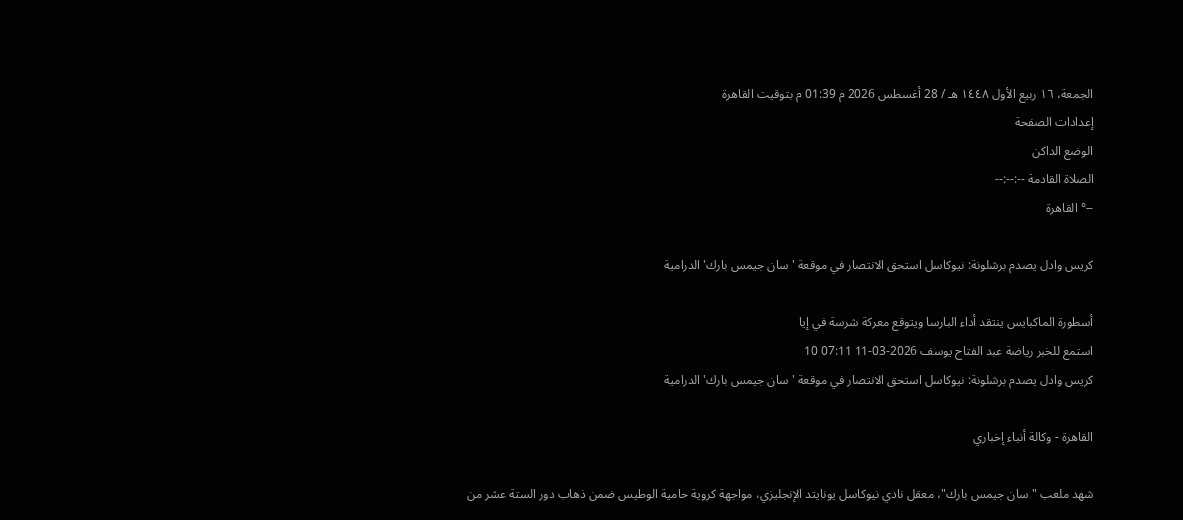الجمعة، ١٦ ربيع الأول ١٤٤٨ هـ / 28 أغسطس 2026 م 01:39 م بتوقيت القاهرة
إعدادات الصفحة
الوضع الداكن
الصلاة القادمة --:--:--
--° القاهرة

كريس وادل يصدم برشلونة: نيوكاسل استحق الانتصار في موقعة 'سان جيمس بارك' الدرامية

أسطورة الماكبايس ينتقد أداء البارسا ويتوقع معركة شرسة في إيا
استمع للخبر رياضة عبد الفتاح يوسف 2026-03-11 07:11 10
كريس وادل يصدم برشلونة: نيوكاسل استحق الانتصار في موقعة 'سان جيمس بارك' الدرامية

القاهرة - وكالة أنباء إخباري

شهد ملعب "سان جيمس بارك"، معقل نادي نيوكاسل يونايتد الإنجليزي، مواجهة كروية حامية الوطيس ضمن ذهاب دور الستة عشر من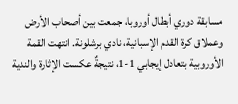مسابقة دوري أبطال أوروبا، جمعت بين أصحاب الأرض وعملاق كرة القدم الإسبانية، نادي برشلونة. انتهت القمة الأوروبية بتعادل إيجابي 1-1، نتيجةٌ عكست الإثارة والندية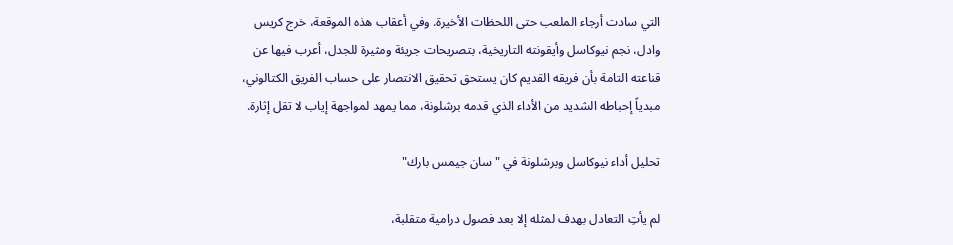التي سادت أرجاء الملعب حتى اللحظات الأخيرة. وفي أعقاب هذه الموقعة، خرج كريس وادل، نجم نيوكاسل وأيقونته التاريخية، بتصريحات جريئة ومثيرة للجدل، أعرب فيها عن قناعته التامة بأن فريقه القديم كان يستحق تحقيق الانتصار على حساب الفريق الكتالوني، مبدياً إحباطه الشديد من الأداء الذي قدمه برشلونة، مما يمهد لمواجهة إياب لا تقل إثارة.

تحليل أداء نيوكاسل وبرشلونة في "سان جيمس بارك"

لم يأتِ التعادل بهدف لمثله إلا بعد فصول درامية متقلبة،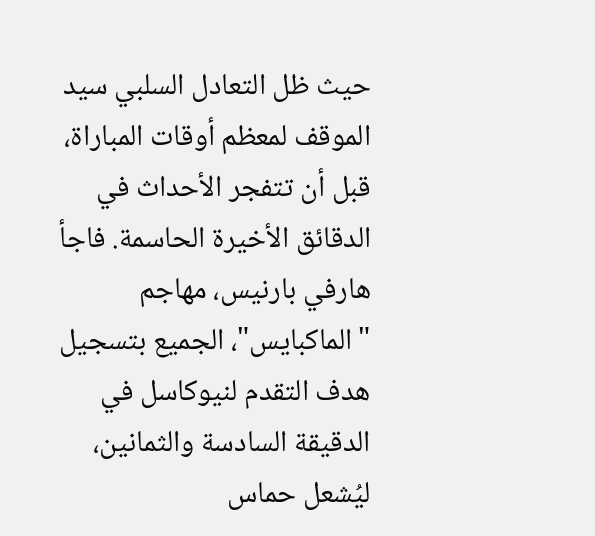حيث ظل التعادل السلبي سيد الموقف لمعظم أوقات المباراة، قبل أن تتفجر الأحداث في الدقائق الأخيرة الحاسمة. فاجأ هارفي بارنيس، مهاجم "الماكبايس"، الجميع بتسجيل هدف التقدم لنيوكاسل في الدقيقة السادسة والثمانين، ليُشعل حماس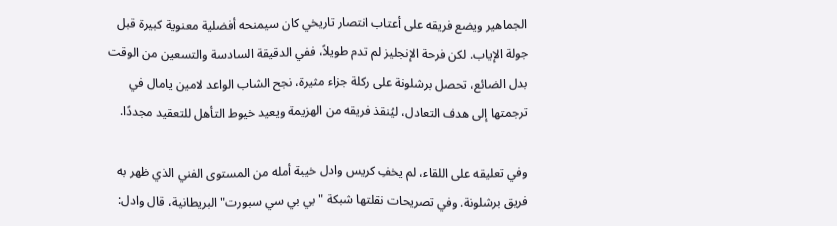الجماهير ويضع فريقه على أعتاب انتصار تاريخي كان سيمنحه أفضلية معنوية كبيرة قبل جولة الإياب. لكن فرحة الإنجليز لم تدم طويلاً، ففي الدقيقة السادسة والتسعين من الوقت بدل الضائع، تحصل برشلونة على ركلة جزاء مثيرة، نجح الشاب الواعد لامين يامال في ترجمتها إلى هدف التعادل، ليُنقذ فريقه من الهزيمة ويعيد خيوط التأهل للتعقيد مجددًا.

وفي تعليقه على اللقاء، لم يخفِ كريس وادل خيبة أمله من المستوى الفني الذي ظهر به فريق برشلونة. وفي تصريحات نقلتها شبكة "بي بي سي سبورت" البريطانية، قال وادل: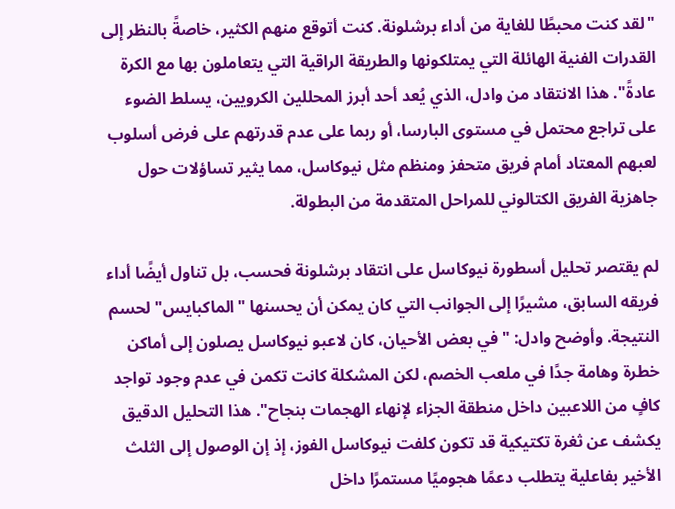"لقد كنت محبطًا للغاية من أداء برشلونة. كنت أتوقع منهم الكثير، خاصةً بالنظر إلى القدرات الفنية الهائلة التي يمتلكونها والطريقة الراقية التي يتعاملون بها مع الكرة عادةً". هذا الانتقاد من وادل، الذي يُعد أحد أبرز المحللين الكرويين، يسلط الضوء على تراجع محتمل في مستوى البارسا، أو ربما على عدم قدرتهم على فرض أسلوب لعبهم المعتاد أمام فريق متحفز ومنظم مثل نيوكاسل، مما يثير تساؤلات حول جاهزية الفريق الكتالوني للمراحل المتقدمة من البطولة.

لم يقتصر تحليل أسطورة نيوكاسل على انتقاد برشلونة فحسب، بل تناول أيضًا أداء فريقه السابق، مشيرًا إلى الجوانب التي كان يمكن أن يحسنها "الماكبايس" لحسم النتيجة. وأوضح وادل: "في بعض الأحيان، كان لاعبو نيوكاسل يصلون إلى أماكن خطرة وهامة جدًا في ملعب الخصم، لكن المشكلة كانت تكمن في عدم وجود تواجد كافٍ من اللاعبين داخل منطقة الجزاء لإنهاء الهجمات بنجاح". هذا التحليل الدقيق يكشف عن ثغرة تكتيكية قد تكون كلفت نيوكاسل الفوز، إذ إن الوصول إلى الثلث الأخير بفاعلية يتطلب دعمًا هجوميًا مستمرًا داخل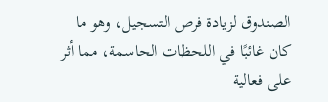الصندوق لزيادة فرص التسجيل، وهو ما كان غائبًا في اللحظات الحاسمة، مما أثر على فعالية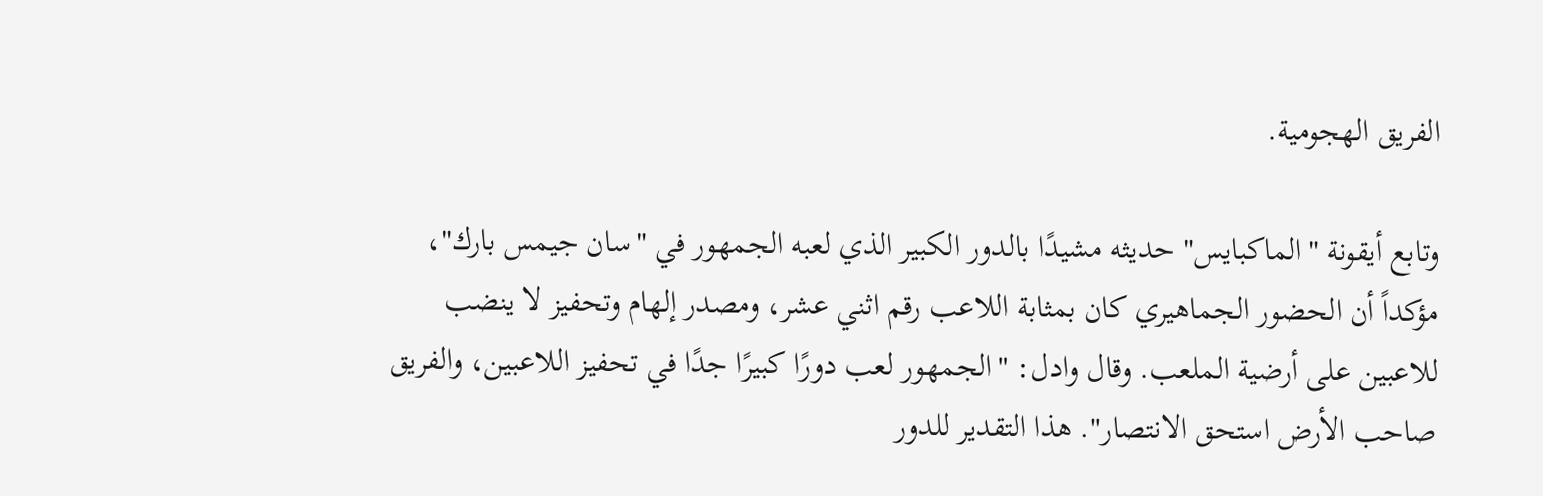الفريق الهجومية.

وتابع أيقونة "الماكبايس" حديثه مشيدًا بالدور الكبير الذي لعبه الجمهور في "سان جيمس بارك"، مؤكداً أن الحضور الجماهيري كان بمثابة اللاعب رقم اثني عشر، ومصدر إلهام وتحفيز لا ينضب للاعبين على أرضية الملعب. وقال وادل: "الجمهور لعب دورًا كبيرًا جدًا في تحفيز اللاعبين، والفريق صاحب الأرض استحق الانتصار". هذا التقدير للدور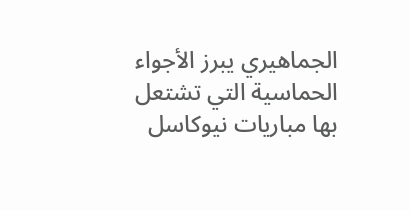الجماهيري يبرز الأجواء الحماسية التي تشتعل بها مباريات نيوكاسل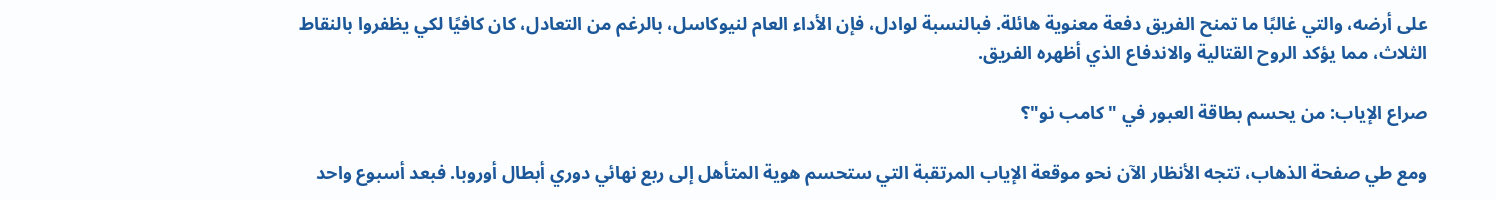على أرضه، والتي غالبًا ما تمنح الفريق دفعة معنوية هائلة. فبالنسبة لوادل، فإن الأداء العام لنيوكاسل، بالرغم من التعادل، كان كافيًا لكي يظفروا بالنقاط الثلاث، مما يؤكد الروح القتالية والاندفاع الذي أظهره الفريق.

صراع الإياب: من يحسم بطاقة العبور في "كامب نو"؟

ومع طي صفحة الذهاب، تتجه الأنظار الآن نحو موقعة الإياب المرتقبة التي ستحسم هوية المتأهل إلى ربع نهائي دوري أبطال أوروبا. فبعد أسبوع واحد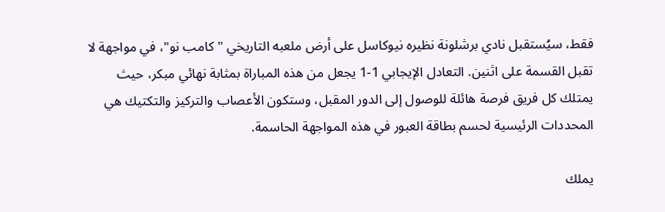فقط، سيُستقبل نادي برشلونة نظيره نيوكاسل على أرض ملعبه التاريخي "كامب نو"، في مواجهة لا تقبل القسمة على اثنين. التعادل الإيجابي 1-1 يجعل من هذه المباراة بمثابة نهائي مبكر، حيث يمتلك كل فريق فرصة هائلة للوصول إلى الدور المقبل، وستكون الأعصاب والتركيز والتكتيك هي المحددات الرئيسية لحسم بطاقة العبور في هذه المواجهة الحاسمة.

يملك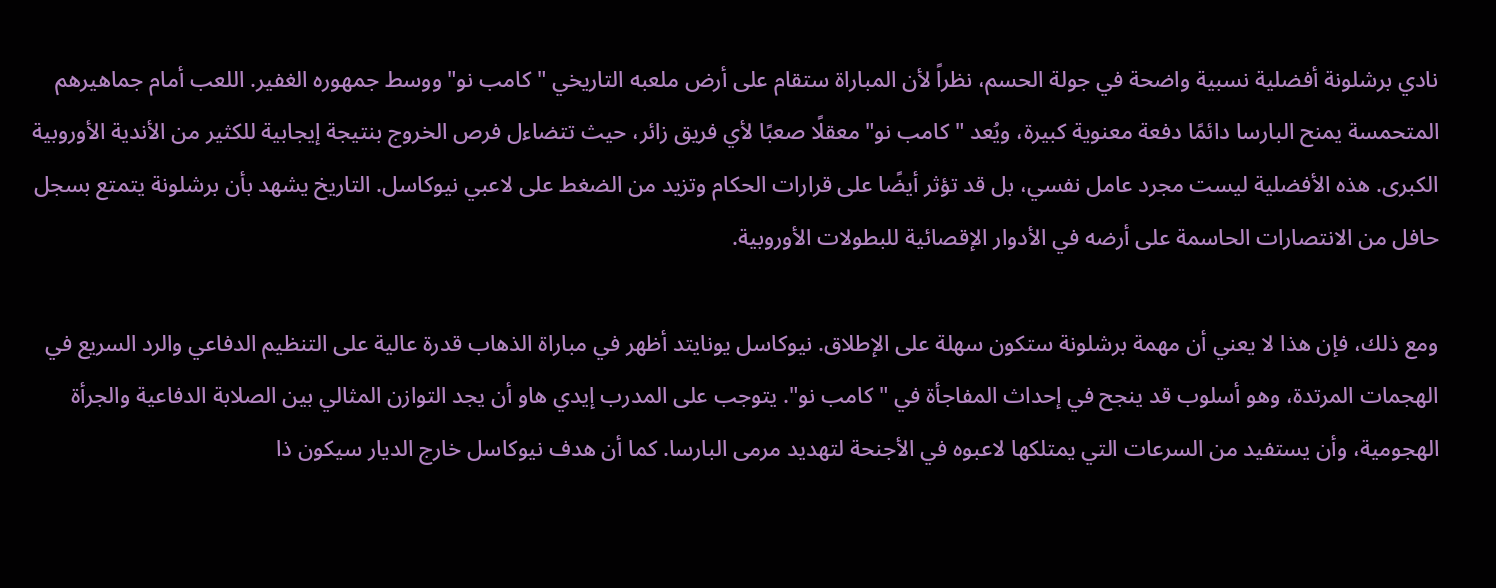نادي برشلونة أفضلية نسبية واضحة في جولة الحسم، نظراً لأن المباراة ستقام على أرض ملعبه التاريخي "كامب نو" ووسط جمهوره الغفير. اللعب أمام جماهيرهم المتحمسة يمنح البارسا دائمًا دفعة معنوية كبيرة، ويُعد "كامب نو" معقلًا صعبًا لأي فريق زائر، حيث تتضاءل فرص الخروج بنتيجة إيجابية للكثير من الأندية الأوروبية الكبرى. هذه الأفضلية ليست مجرد عامل نفسي، بل قد تؤثر أيضًا على قرارات الحكام وتزيد من الضغط على لاعبي نيوكاسل. التاريخ يشهد بأن برشلونة يتمتع بسجل حافل من الانتصارات الحاسمة على أرضه في الأدوار الإقصائية للبطولات الأوروبية.

ومع ذلك، فإن هذا لا يعني أن مهمة برشلونة ستكون سهلة على الإطلاق. نيوكاسل يونايتد أظهر في مباراة الذهاب قدرة عالية على التنظيم الدفاعي والرد السريع في الهجمات المرتدة، وهو أسلوب قد ينجح في إحداث المفاجأة في "كامب نو". يتوجب على المدرب إيدي هاو أن يجد التوازن المثالي بين الصلابة الدفاعية والجرأة الهجومية، وأن يستفيد من السرعات التي يمتلكها لاعبوه في الأجنحة لتهديد مرمى البارسا. كما أن هدف نيوكاسل خارج الديار سيكون ذا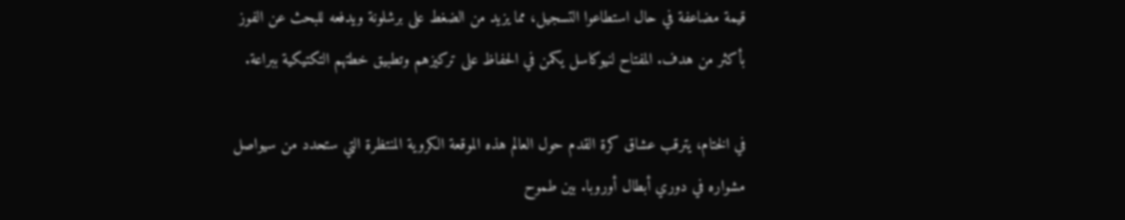قيمة مضاعفة في حال استطاعوا التسجيل، مما يزيد من الضغط على برشلونة ويدفعه للبحث عن الفوز بأكثر من هدف. المفتاح لنيوكاسل يكمن في الحفاظ على تركيزهم وتطبيق خطتهم التكتيكية ببراعة.

في الختام، يترقب عشاق كرة القدم حول العالم هذه الموقعة الكروية المنتظرة التي ستحدد من سيواصل مشواره في دوري أبطال أوروبا. بين طموح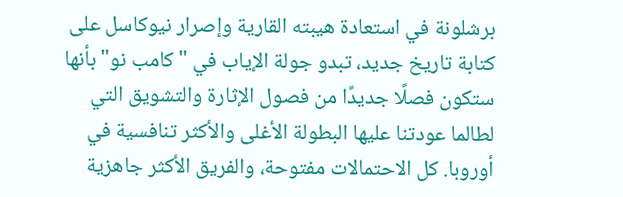برشلونة في استعادة هيبته القارية وإصرار نيوكاسل على كتابة تاريخ جديد، تبدو جولة الإياب في "كامب نو" بأنها ستكون فصلًا جديدًا من فصول الإثارة والتشويق التي لطالما عودتنا عليها البطولة الأغلى والأكثر تنافسية في أوروبا. كل الاحتمالات مفتوحة، والفريق الأكثر جاهزية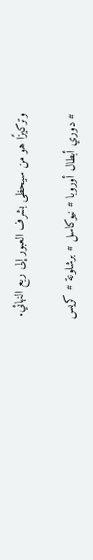وتركيزًا هو من سيحظى بشرف العبور إلى ربع النهائي.

# دوري أبطال أوروبا # نيوكاسل # برشلونة # كريس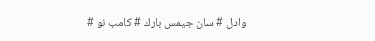وادل # سان جيمس بارك # كامب نو #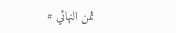ثمن النهائي #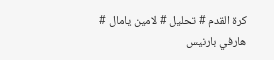كرة القدم # تحليل # لامين يامال # هارفي بارنيس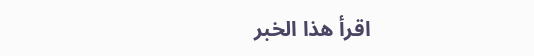اقرأ هذا الخبر